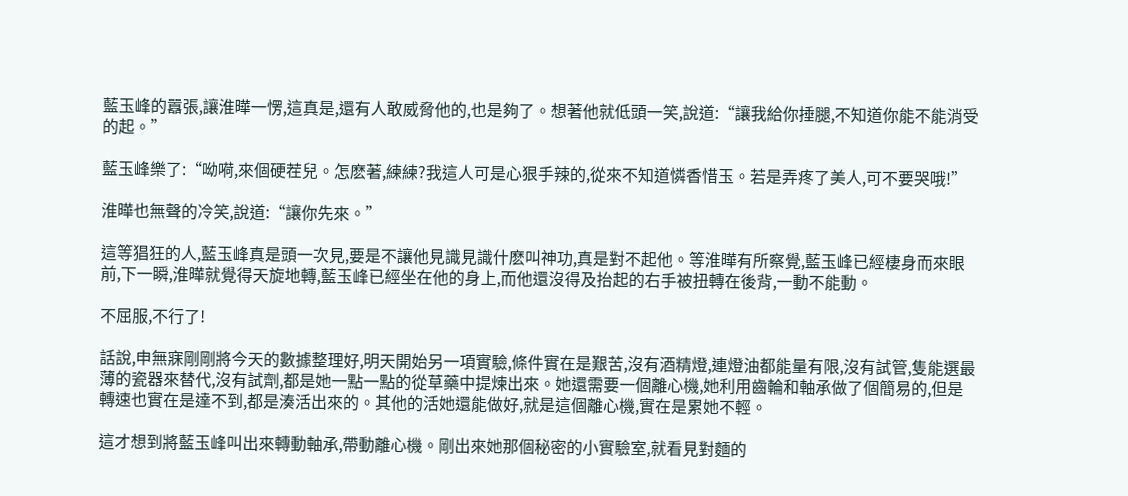藍玉峰的囂張,讓淮曄一愣,這真是,還有人敢威脅他的,也是夠了。想著他就低頭一笑,說道:“讓我給你捶腿,不知道你能不能消受的起。”

藍玉峰樂了:“呦嗬,來個硬茬兒。怎麽著,練練?我這人可是心狠手辣的,從來不知道憐香惜玉。若是弄疼了美人,可不要哭哦!”

淮曄也無聲的冷笑,說道:“讓你先來。”

這等猖狂的人,藍玉峰真是頭一次見,要是不讓他見識見識什麽叫神功,真是對不起他。等淮曄有所察覺,藍玉峰已經棲身而來眼前,下一瞬,淮曄就覺得天旋地轉,藍玉峰已經坐在他的身上,而他還沒得及抬起的右手被扭轉在後背,一動不能動。

不屈服,不行了!

話說,申無寐剛剛將今天的數據整理好,明天開始另一項實驗,條件實在是艱苦,沒有酒精燈,連燈油都能量有限,沒有試管,隻能選最薄的瓷器來替代,沒有試劑,都是她一點一點的從草藥中提煉出來。她還需要一個離心機,她利用齒輪和軸承做了個簡易的,但是轉速也實在是達不到,都是湊活出來的。其他的活她還能做好,就是這個離心機,實在是累她不輕。

這才想到將藍玉峰叫出來轉動軸承,帶動離心機。剛出來她那個秘密的小實驗室,就看見對麵的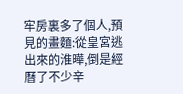牢房裏多了個人,預見的畫麵:從皇宮逃出來的淮曄,倒是經曆了不少辛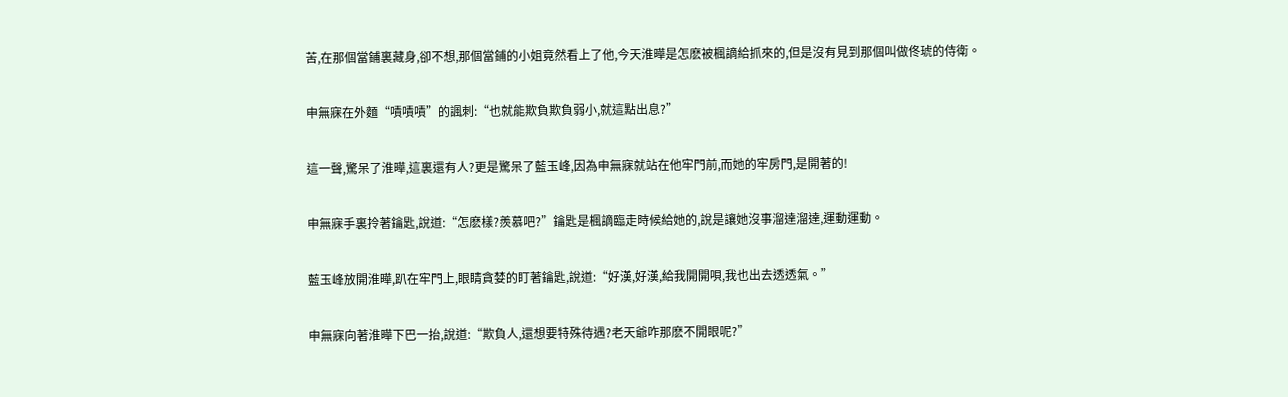苦,在那個當鋪裏藏身,卻不想,那個當鋪的小姐竟然看上了他,今天淮曄是怎麽被楓謫給抓來的,但是沒有見到那個叫做佟琥的侍衛。

申無寐在外麵“嘖嘖嘖”的諷刺:“也就能欺負欺負弱小,就這點出息?”

這一聲,驚呆了淮曄,這裏還有人?更是驚呆了藍玉峰,因為申無寐就站在他牢門前,而她的牢房門,是開著的!

申無寐手裏拎著鑰匙,說道:“怎麽樣?羨慕吧?”鑰匙是楓謫臨走時候給她的,說是讓她沒事溜達溜達,運動運動。

藍玉峰放開淮曄,趴在牢門上,眼睛貪婪的盯著鑰匙,說道:“好漢,好漢,給我開開唄,我也出去透透氣。”

申無寐向著淮曄下巴一抬,說道:“欺負人,還想要特殊待遇?老天爺咋那麽不開眼呢?”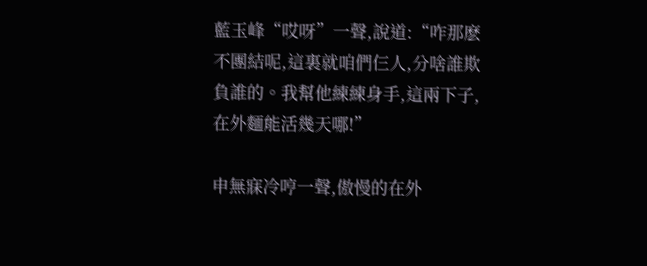藍玉峰“哎呀”一聲,說道:“咋那麽不團結呢,這裏就咱們仨人,分啥誰欺負誰的。我幫他練練身手,這兩下子,在外麵能活幾天哪!”

申無寐冷哼一聲,傲慢的在外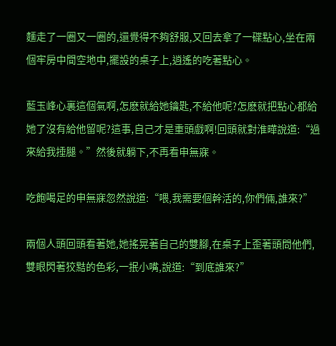麵走了一圈又一圈的,還覺得不夠舒服,又回去拿了一碟點心,坐在兩個牢房中間空地中,擺設的桌子上,逍遙的吃著點心。

藍玉峰心裏這個氣啊,怎麽就給她鑰匙,不給他呢?怎麽就把點心都給她了沒有給他留呢?這事,自己才是重頭戲啊!回頭就對淮曄說道:“過來給我捶腿。”然後就躺下,不再看申無寐。

吃飽喝足的申無寐忽然說道:“喂,我需要個幹活的,你們倆,誰來?”

兩個人頭回頭看著她,她搖晃著自己的雙腳,在桌子上歪著頭問他們,雙眼閃著狡黠的色彩,一抿小嘴,說道:“到底誰來?”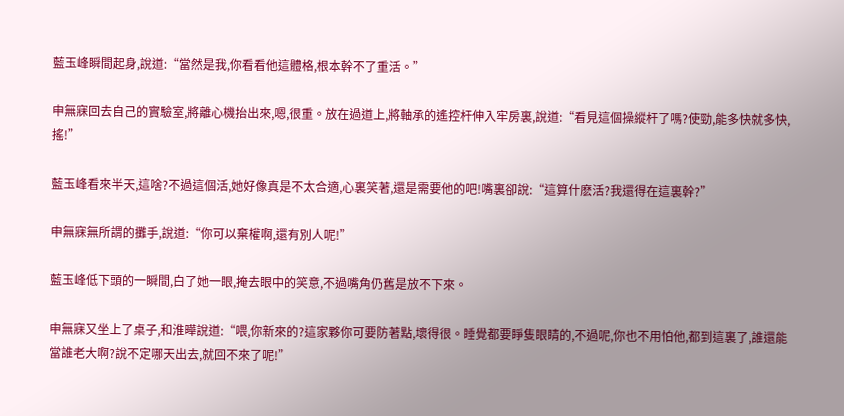藍玉峰瞬間起身,說道:“當然是我,你看看他這體格,根本幹不了重活。”

申無寐回去自己的實驗室,將離心機抬出來,嗯,很重。放在過道上,將軸承的遙控杆伸入牢房裏,說道:“看見這個操縱杆了嗎?使勁,能多快就多快,搖!”

藍玉峰看來半天,這啥?不過這個活,她好像真是不太合適,心裏笑著,還是需要他的吧!嘴裏卻說:“這算什麽活?我還得在這裏幹?”

申無寐無所謂的攤手,說道:“你可以棄權啊,還有別人呢!”

藍玉峰低下頭的一瞬間,白了她一眼,掩去眼中的笑意,不過嘴角仍舊是放不下來。

申無寐又坐上了桌子,和淮曄說道:“喂,你新來的?這家夥你可要防著點,壞得很。睡覺都要睜隻眼睛的,不過呢,你也不用怕他,都到這裏了,誰還能當誰老大啊?說不定哪天出去,就回不來了呢!”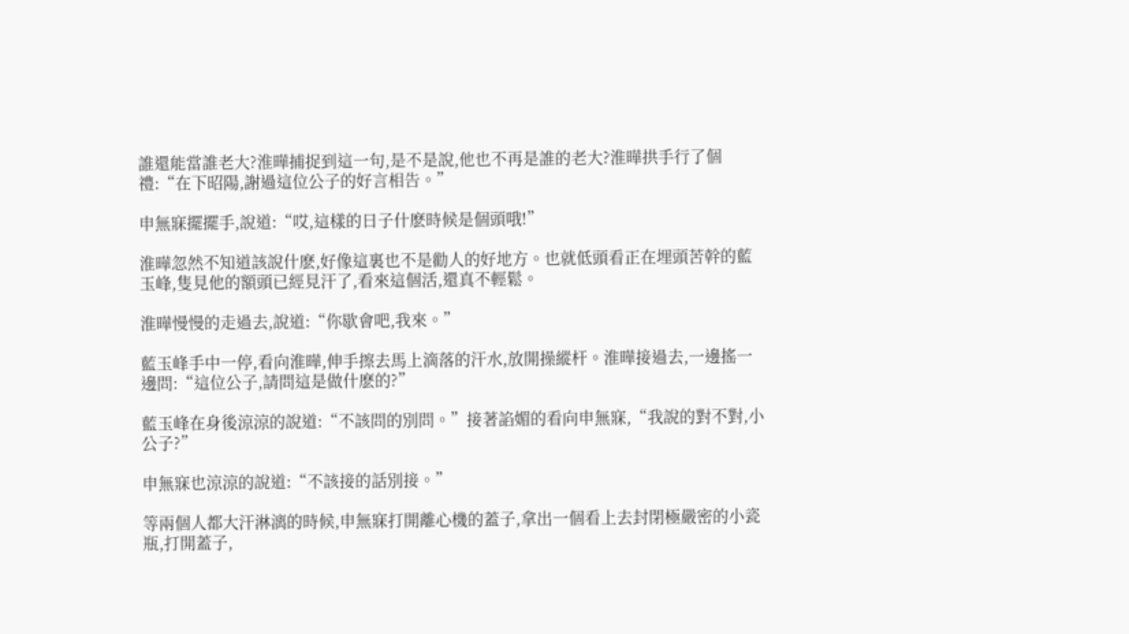誰還能當誰老大?淮曄捕捉到這一句,是不是說,他也不再是誰的老大?淮曄拱手行了個禮:“在下昭陽,謝過這位公子的好言相告。”

申無寐擺擺手,說道:“哎,這樣的日子什麽時候是個頭哦!”

淮曄忽然不知道該說什麽,好像這裏也不是勸人的好地方。也就低頭看正在埋頭苦幹的藍玉峰,隻見他的額頭已經見汗了,看來這個活,還真不輕鬆。

淮曄慢慢的走過去,說道:“你歇會吧,我來。”

藍玉峰手中一停,看向淮曄,伸手擦去馬上滴落的汗水,放開操縱杆。淮曄接過去,一邊搖一邊問:“這位公子,請問這是做什麽的?”

藍玉峰在身後涼涼的說道:“不該問的別問。”接著諂媚的看向申無寐,“我說的對不對,小公子?”

申無寐也涼涼的說道:“不該接的話別接。”

等兩個人都大汗淋漓的時候,申無寐打開離心機的蓋子,拿出一個看上去封閉極嚴密的小瓷瓶,打開蓋子,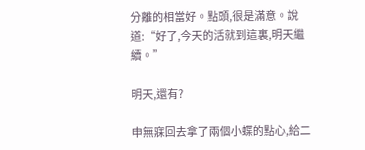分離的相當好。點頭,很是滿意。說道:“好了,今天的活就到這裏,明天繼續。”

明天,還有?

申無寐回去拿了兩個小蝶的點心,給二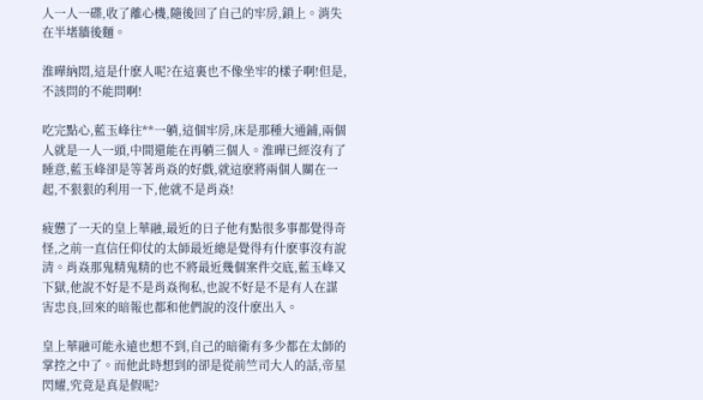人一人一碟,收了離心機,隨後回了自己的牢房,鎖上。消失在半堵牆後麵。

淮曄納悶,這是什麽人呢?在這裏也不像坐牢的樣子啊!但是,不該問的不能問啊!

吃完點心,藍玉峰往**一躺,這個牢房,床是那種大通鋪,兩個人就是一人一頭,中間還能在再躺三個人。淮曄已經沒有了睡意,藍玉峰卻是等著肖焱的好戲,就這麽將兩個人關在一起,不狠狠的利用一下,他就不是肖焱!

疲憊了一天的皇上華融,最近的日子他有點很多事都覺得奇怪,之前一直信任仰仗的太師最近總是覺得有什麽事沒有說清。肖焱那鬼精鬼精的也不將最近幾個案件交底,藍玉峰又下獄,他說不好是不是肖焱徇私,也說不好是不是有人在謀害忠良,回來的暗報也都和他們說的沒什麽出入。

皇上華融可能永遠也想不到,自己的暗衛有多少都在太師的掌控之中了。而他此時想到的卻是從前竺司大人的話,帝星閃耀,究竟是真是假呢?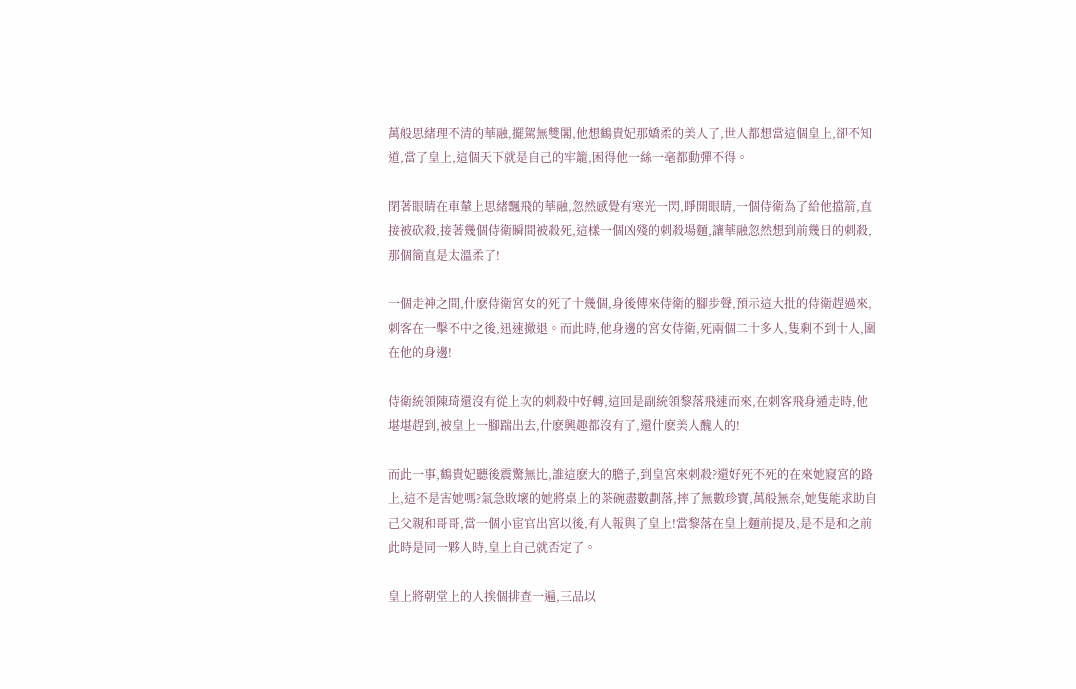萬般思緒理不清的華融,擺駕無雙閣,他想鶴貴妃那嬌柔的美人了,世人都想當這個皇上,卻不知道,當了皇上,這個天下就是自己的牢籠,困得他一絲一毫都動彈不得。

閉著眼睛在車輦上思緒飄飛的華融,忽然感覺有寒光一閃,睜開眼睛,一個侍衛為了給他擋箭,直接被砍殺,接著幾個侍衛瞬間被殺死,這樣一個凶殘的刺殺場麵,讓華融忽然想到前幾日的刺殺,那個簡直是太溫柔了!

一個走神之間,什麽侍衛宮女的死了十幾個,身後傳來侍衛的腳步聲,預示這大批的侍衛趕過來,刺客在一擊不中之後,迅速撤退。而此時,他身邊的宮女侍衛,死兩個二十多人,隻剩不到十人,圍在他的身邊!

侍衛統領陳琦還沒有從上次的刺殺中好轉,這回是副統領黎落飛速而來,在刺客飛身遁走時,他堪堪趕到,被皇上一腳踹出去,什麽興趣都沒有了,還什麽美人醜人的!

而此一事,鶴貴妃聽後震驚無比,誰這麽大的膽子,到皇宮來刺殺?還好死不死的在來她寢宮的路上,這不是害她嗎?氣急敗壞的她將桌上的茶碗盡數劃落,摔了無數珍寶,萬般無奈,她隻能求助自己父親和哥哥,當一個小宦官出宮以後,有人報與了皇上!當黎落在皇上麵前提及,是不是和之前此時是同一夥人時,皇上自己就否定了。

皇上將朝堂上的人挨個排查一遍,三品以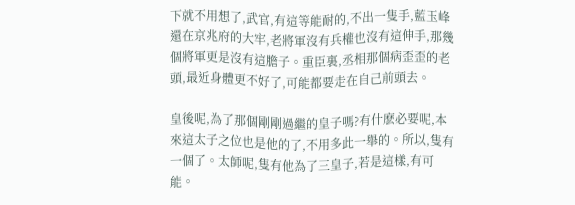下就不用想了,武官,有這等能耐的,不出一隻手,藍玉峰還在京兆府的大牢,老將軍沒有兵權也沒有這伸手,那幾個將軍更是沒有這膽子。重臣裏,丞相那個病歪歪的老頭,最近身體更不好了,可能都要走在自己前頭去。

皇後呢,為了那個剛剛過繼的皇子嗎?有什麽必要呢,本來這太子之位也是他的了,不用多此一舉的。所以,隻有一個了。太師呢,隻有他為了三皇子,若是這樣,有可能。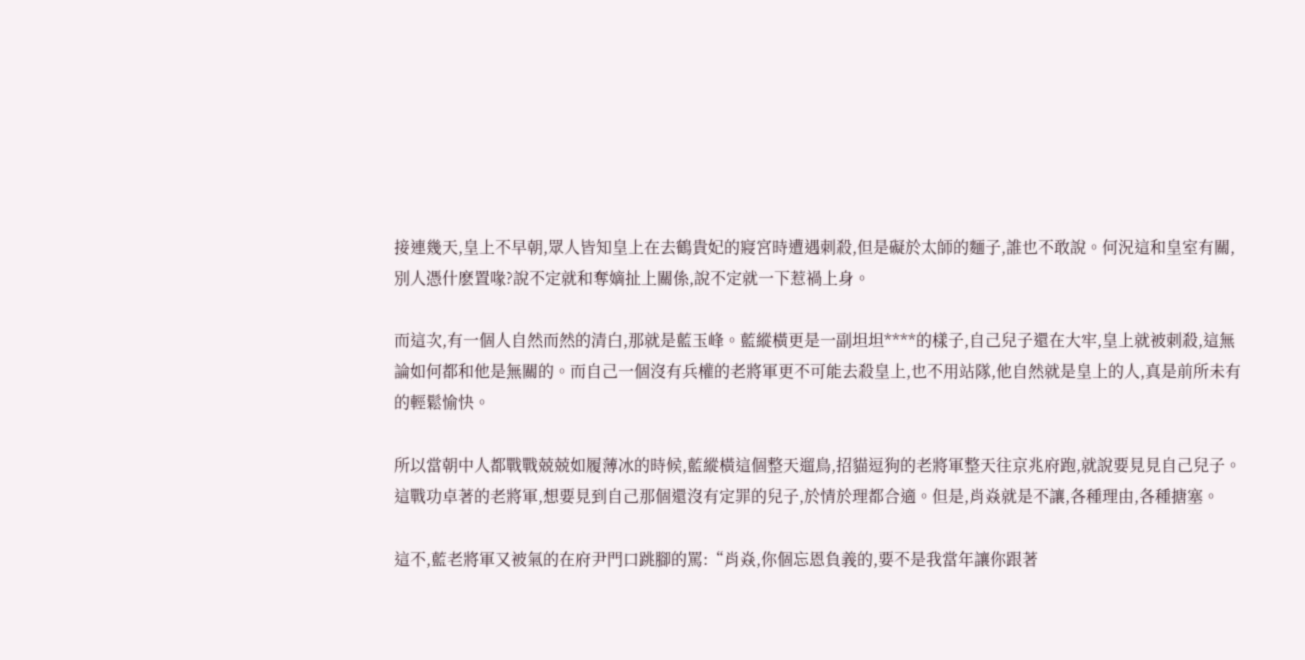接連幾天,皇上不早朝,眾人皆知皇上在去鶴貴妃的寢宮時遭遇刺殺,但是礙於太師的麵子,誰也不敢說。何況這和皇室有關,別人憑什麽置喙?說不定就和奪嫡扯上關係,說不定就一下惹禍上身。

而這次,有一個人自然而然的清白,那就是藍玉峰。藍縱橫更是一副坦坦****的樣子,自己兒子還在大牢,皇上就被刺殺,這無論如何都和他是無關的。而自己一個沒有兵權的老將軍更不可能去殺皇上,也不用站隊,他自然就是皇上的人,真是前所未有的輕鬆愉快。

所以當朝中人都戰戰兢兢如履薄冰的時候,藍縱橫這個整天遛鳥,招貓逗狗的老將軍整天往京兆府跑,就說要見見自己兒子。這戰功卓著的老將軍,想要見到自己那個還沒有定罪的兒子,於情於理都合適。但是,肖焱就是不讓,各種理由,各種搪塞。

這不,藍老將軍又被氣的在府尹門口跳腳的罵:“肖焱,你個忘恩負義的,要不是我當年讓你跟著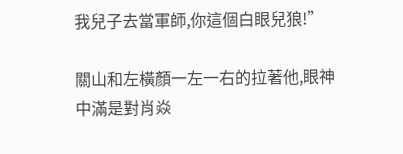我兒子去當軍師,你這個白眼兒狼!”

關山和左橫顏一左一右的拉著他,眼神中滿是對肖焱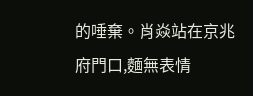的唾棄。肖焱站在京兆府門口,麵無表情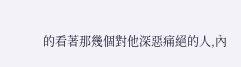的看著那幾個對他深惡痛絕的人,內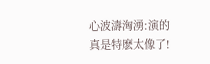心波濤洶湧:演的真是特麽太像了!